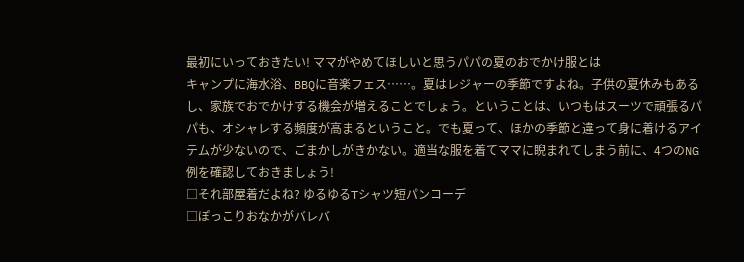最初にいっておきたい! ママがやめてほしいと思うパパの夏のおでかけ服とは
キャンプに海水浴、BBQに音楽フェス……。夏はレジャーの季節ですよね。子供の夏休みもあるし、家族でおでかけする機会が増えることでしょう。ということは、いつもはスーツで頑張るパパも、オシャレする頻度が高まるということ。でも夏って、ほかの季節と違って身に着けるアイテムが少ないので、ごまかしがきかない。適当な服を着てママに睨まれてしまう前に、4つのNG例を確認しておきましょう!
□それ部屋着だよね? ゆるゆるTシャツ短パンコーデ
□ぽっこりおなかがバレバ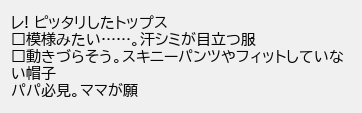レ! ピッタリしたトップス
□模様みたい……。汗シミが目立つ服
□動きづらそう。スキニーパンツやフィットしていない帽子
パパ必見。ママが願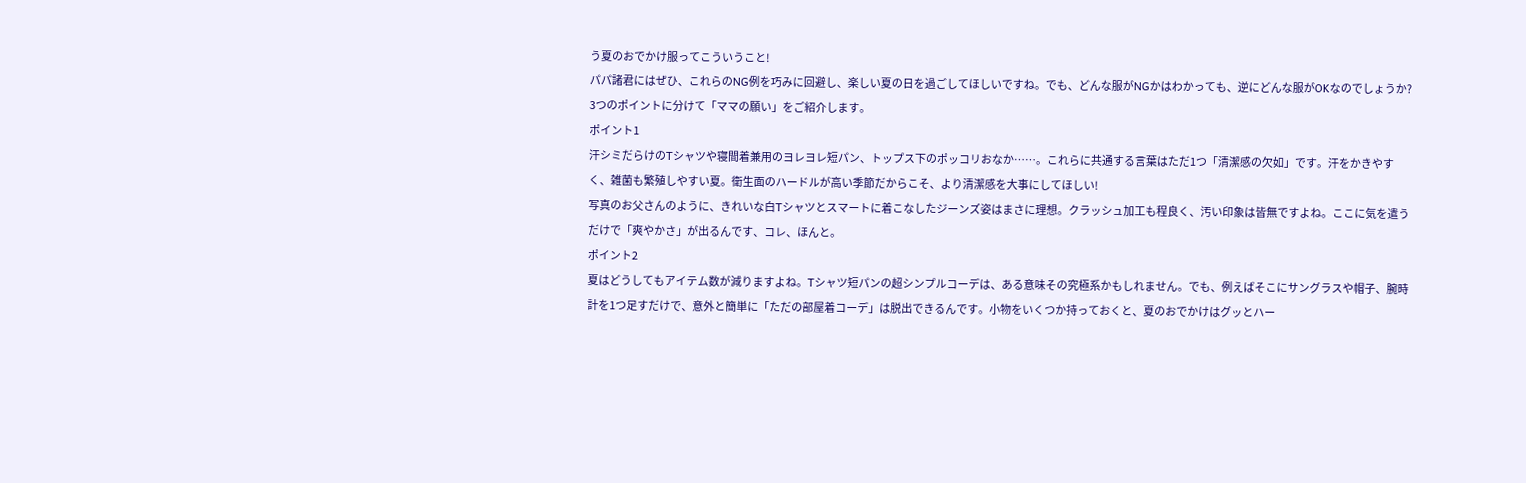う夏のおでかけ服ってこういうこと!
パパ諸君にはぜひ、これらのNG例を巧みに回避し、楽しい夏の日を過ごしてほしいですね。でも、どんな服がNGかはわかっても、逆にどんな服がOKなのでしょうか? 3つのポイントに分けて「ママの願い」をご紹介します。
ポイント1
汗シミだらけのTシャツや寝間着兼用のヨレヨレ短パン、トップス下のポッコリおなか……。これらに共通する言葉はただ1つ「清潔感の欠如」です。汗をかきやすく、雑菌も繁殖しやすい夏。衛生面のハードルが高い季節だからこそ、より清潔感を大事にしてほしい!
写真のお父さんのように、きれいな白Tシャツとスマートに着こなしたジーンズ姿はまさに理想。クラッシュ加工も程良く、汚い印象は皆無ですよね。ここに気を遣うだけで「爽やかさ」が出るんです、コレ、ほんと。
ポイント2
夏はどうしてもアイテム数が減りますよね。Tシャツ短パンの超シンプルコーデは、ある意味その究極系かもしれません。でも、例えばそこにサングラスや帽子、腕時計を1つ足すだけで、意外と簡単に「ただの部屋着コーデ」は脱出できるんです。小物をいくつか持っておくと、夏のおでかけはグッとハー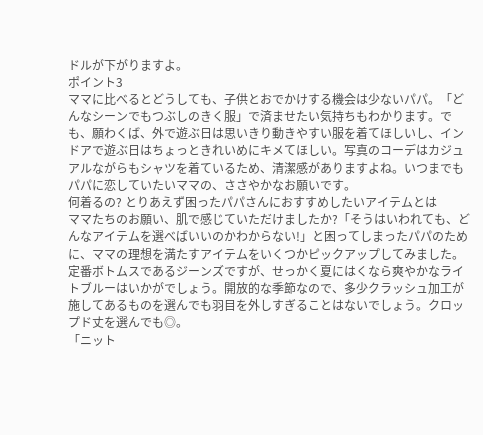ドルが下がりますよ。
ポイント3
ママに比べるとどうしても、子供とおでかけする機会は少ないパパ。「どんなシーンでもつぶしのきく服」で済ませたい気持ちもわかります。でも、願わくば、外で遊ぶ日は思いきり動きやすい服を着てほしいし、インドアで遊ぶ日はちょっときれいめにキメてほしい。写真のコーデはカジュアルながらもシャツを着ているため、清潔感がありますよね。いつまでもパパに恋していたいママの、ささやかなお願いです。
何着るの? とりあえず困ったパパさんにおすすめしたいアイテムとは
ママたちのお願い、肌で感じていただけましたか?「そうはいわれても、どんなアイテムを選べばいいのかわからない!」と困ってしまったパパのために、ママの理想を満たすアイテムをいくつかピックアップしてみました。
定番ボトムスであるジーンズですが、せっかく夏にはくなら爽やかなライトブルーはいかがでしょう。開放的な季節なので、多少クラッシュ加工が施してあるものを選んでも羽目を外しすぎることはないでしょう。クロップド丈を選んでも◎。
「ニット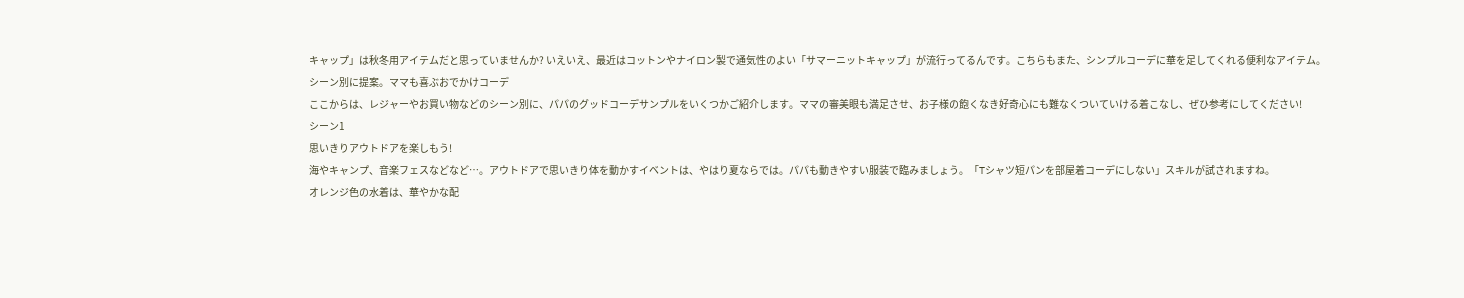キャップ」は秋冬用アイテムだと思っていませんか? いえいえ、最近はコットンやナイロン製で通気性のよい「サマーニットキャップ」が流行ってるんです。こちらもまた、シンプルコーデに華を足してくれる便利なアイテム。
シーン別に提案。ママも喜ぶおでかけコーデ
ここからは、レジャーやお買い物などのシーン別に、パパのグッドコーデサンプルをいくつかご紹介します。ママの審美眼も満足させ、お子様の飽くなき好奇心にも難なくついていける着こなし、ぜひ参考にしてください!
シーン1
思いきりアウトドアを楽しもう!
海やキャンプ、音楽フェスなどなど…。アウトドアで思いきり体を動かすイベントは、やはり夏ならでは。パパも動きやすい服装で臨みましょう。「Tシャツ短パンを部屋着コーデにしない」スキルが試されますね。
オレンジ色の水着は、華やかな配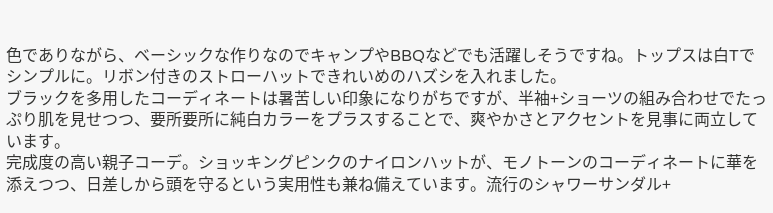色でありながら、ベーシックな作りなのでキャンプやBBQなどでも活躍しそうですね。トップスは白Tでシンプルに。リボン付きのストローハットできれいめのハズシを入れました。
ブラックを多用したコーディネートは暑苦しい印象になりがちですが、半袖+ショーツの組み合わせでたっぷり肌を見せつつ、要所要所に純白カラーをプラスすることで、爽やかさとアクセントを見事に両立しています。
完成度の高い親子コーデ。ショッキングピンクのナイロンハットが、モノトーンのコーディネートに華を添えつつ、日差しから頭を守るという実用性も兼ね備えています。流行のシャワーサンダル+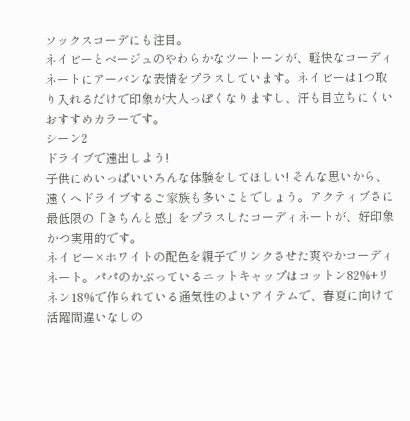ソックスコーデにも注目。
ネイビーとベージュのやわらかなツートーンが、軽快なコーディネートにアーバンな表情をプラスしています。ネイビーは1つ取り入れるだけで印象が大人っぽくなりますし、汗も目立ちにくいおすすめカラーです。
シーン2
ドライブで遠出しよう!
子供にめいっぱいいろんな体験をしてほしい! そんな思いから、遠くへドライブするご家族も多いことでしょう。アクティブさに最低限の「きちんと感」をプラスしたコーディネートが、好印象かつ実用的です。
ネイビー×ホワイトの配色を親子でリンクさせた爽やかコーディネート。パパのかぶっているニットキャップはコットン82%+リネン18%で作られている通気性のよいアイテムで、春夏に向けて活躍間違いなしの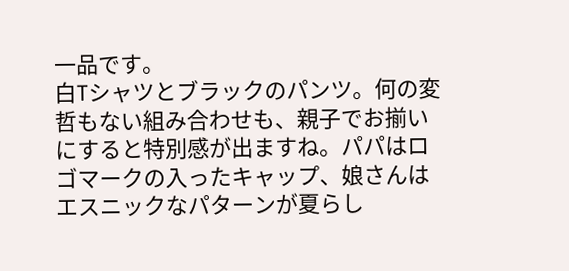一品です。
白Tシャツとブラックのパンツ。何の変哲もない組み合わせも、親子でお揃いにすると特別感が出ますね。パパはロゴマークの入ったキャップ、娘さんはエスニックなパターンが夏らし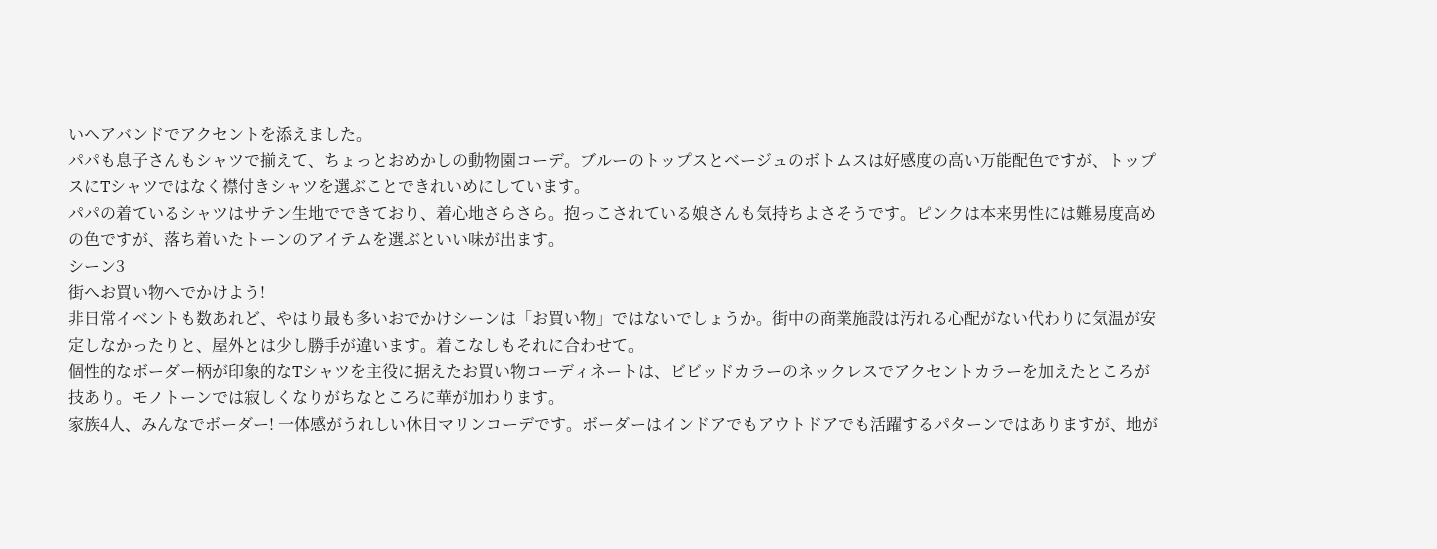いヘアバンドでアクセントを添えました。
パパも息子さんもシャツで揃えて、ちょっとおめかしの動物園コーデ。ブルーのトップスとベージュのボトムスは好感度の高い万能配色ですが、トップスにTシャツではなく襟付きシャツを選ぶことできれいめにしています。
パパの着ているシャツはサテン生地でできており、着心地さらさら。抱っこされている娘さんも気持ちよさそうです。ピンクは本来男性には難易度高めの色ですが、落ち着いたトーンのアイテムを選ぶといい味が出ます。
シーン3
街へお買い物へでかけよう!
非日常イベントも数あれど、やはり最も多いおでかけシーンは「お買い物」ではないでしょうか。街中の商業施設は汚れる心配がない代わりに気温が安定しなかったりと、屋外とは少し勝手が違います。着こなしもそれに合わせて。
個性的なボーダー柄が印象的なTシャツを主役に据えたお買い物コーディネートは、ビビッドカラーのネックレスでアクセントカラーを加えたところが技あり。モノトーンでは寂しくなりがちなところに華が加わります。
家族4人、みんなでボーダー! 一体感がうれしい休日マリンコーデです。ボーダーはインドアでもアウトドアでも活躍するパターンではありますが、地が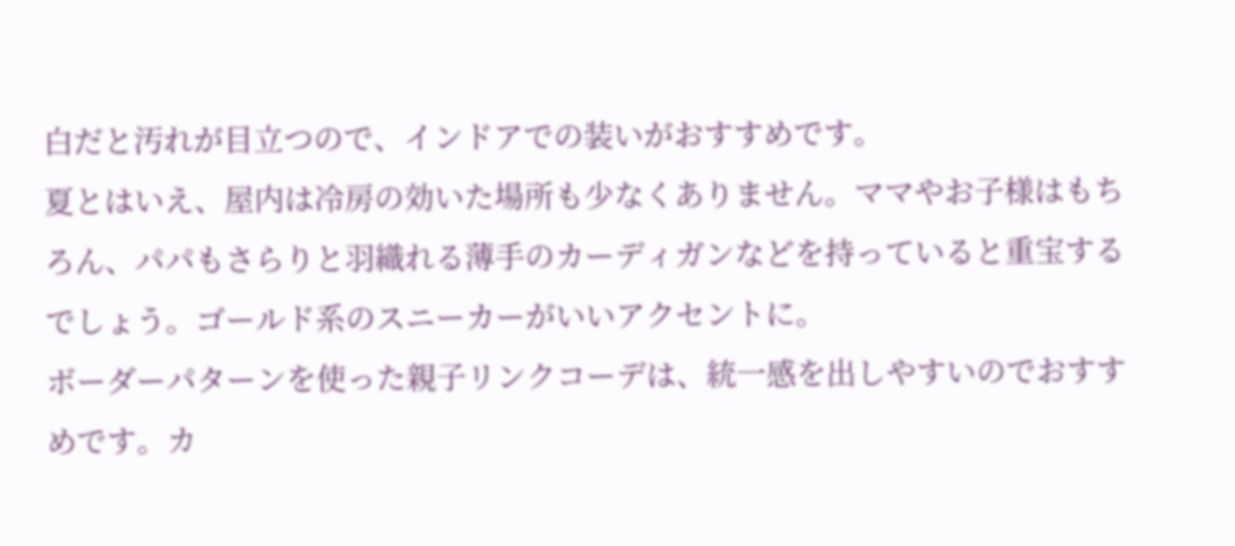白だと汚れが目立つので、インドアでの装いがおすすめです。
夏とはいえ、屋内は冷房の効いた場所も少なくありません。ママやお子様はもちろん、パパもさらりと羽織れる薄手のカーディガンなどを持っていると重宝するでしょう。ゴールド系のスニーカーがいいアクセントに。
ボーダーパターンを使った親子リンクコーデは、統一感を出しやすいのでおすすめです。カ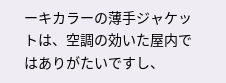ーキカラーの薄手ジャケットは、空調の効いた屋内ではありがたいですし、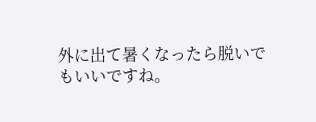外に出て暑くなったら脱いでもいいですね。